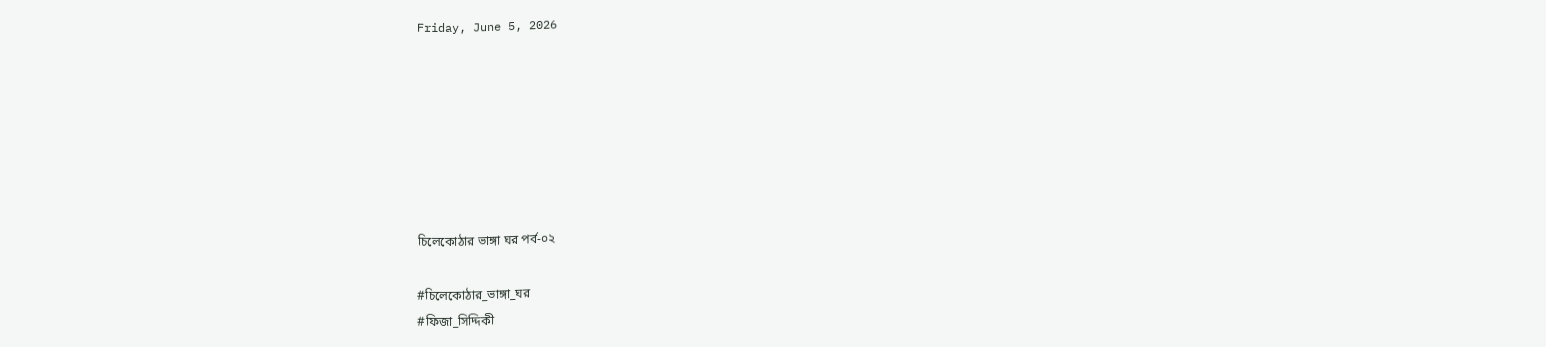Friday, June 5, 2026







চিলেকোঠার ভাঙ্গা ঘর পর্ব-০২

#চিলেকোঠার_ভাঙ্গা_ঘর
#ফিজা_সিদ্দিকী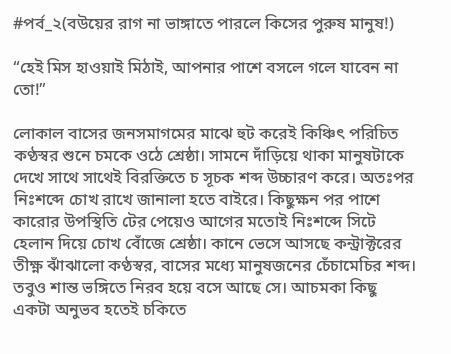#পর্ব_২(বউয়ের রাগ না ভাঙ্গাতে পারলে কিসের পুরুষ মানুষ!)

“হেই মিস হাওয়াই মিঠাই, আপনার পাশে বসলে গলে যাবেন না তো!”

লোকাল বাসের জনসমাগমের মাঝে হুট করেই কিঞ্চিৎ পরিচিত কণ্ঠস্বর শুনে চমকে ওঠে শ্রেষ্ঠা। সামনে দাঁড়িয়ে থাকা মানুষটাকে দেখে সাথে সাথেই বিরক্তিতে চ সূচক শব্দ উচ্চারণ করে। অতঃপর নিঃশব্দে চোখ রাখে জানালা হতে বাইরে। কিছুক্ষন পর পাশে কারোর উপস্থিতি টের পেয়েও আগের মতোই নিঃশব্দে সিটে হেলান দিয়ে চোখ বোঁজে শ্রেষ্ঠা। কানে ভেসে আসছে কন্ট্রাক্টরের তীক্ষ্ণ ঝাঁঝালো কণ্ঠস্বর, বাসের মধ্যে মানুষজনের চেঁচামেচির শব্দ। তবুও শান্ত ভঙ্গিতে নিরব হয়ে বসে আছে সে। আচমকা কিছু একটা অনুভব হতেই চকিতে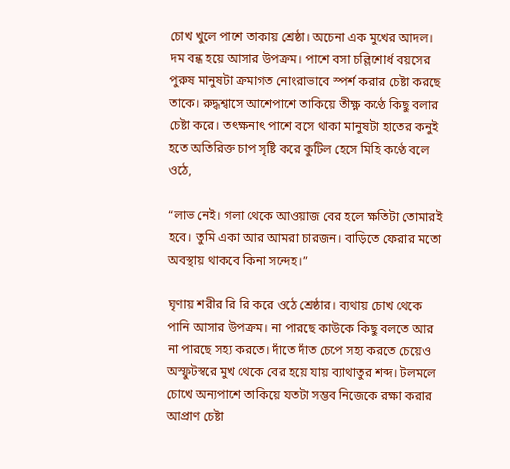চোখ খুলে পাশে তাকায় শ্রেষ্ঠা। অচেনা এক মুখের আদল। দম বন্ধ হয়ে আসার উপক্রম। পাশে বসা চল্লিশোর্ধ বয়সের পুরুষ মানুষটা ক্রমাগত নোংরাভাবে স্পর্শ করার চেষ্টা করছে তাকে। রুদ্ধশ্বাসে আশেপাশে তাকিয়ে তীক্ষ্ণ কণ্ঠে কিছু বলার চেষ্টা করে। তৎক্ষনাৎ পাশে বসে থাকা মানুষটা হাতের কনুই হতে অতিরিক্ত চাপ সৃষ্টি করে কুটিল হেসে মিহি কণ্ঠে বলে ওঠে,

“লাভ নেই। গলা থেকে আওয়াজ বের হলে ক্ষতিটা তোমারই হবে। তুমি একা আর আমরা চারজন। বাড়িতে ফেরার মতো অবস্থায় থাকবে কিনা সন্দেহ।”

ঘৃণায় শরীর রি রি করে ওঠে শ্রেষ্ঠার। ব্যথায় চোখ থেকে পানি আসার উপক্রম। না পারছে কাউকে কিছু বলতে আর না পারছে সহ্য করতে। দাঁতে দাঁত চেপে সহ্য করতে চেয়েও অস্ফুটস্বরে মুখ থেকে বের হয়ে যায় ব্যাথাতুর শব্দ। টলমলে চোখে অন্যপাশে তাকিয়ে যতটা সম্ভব নিজেকে রক্ষা করার আপ্রাণ চেষ্টা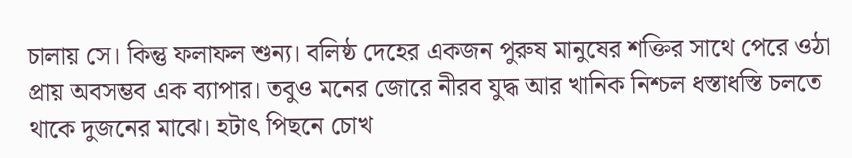চালায় সে। কিন্তু ফলাফল শুন্য। বলিষ্ঠ দেহের একজন পুরুষ মানুষের শক্তির সাথে পেরে ওঠা প্রায় অবসম্ভব এক ব্যাপার। তবুও মনের জোরে নীরব যুদ্ধ আর খানিক নিশ্চল ধস্তাধস্তি চলতে থাকে দুজনের মাঝে। হটাৎ পিছনে চোখ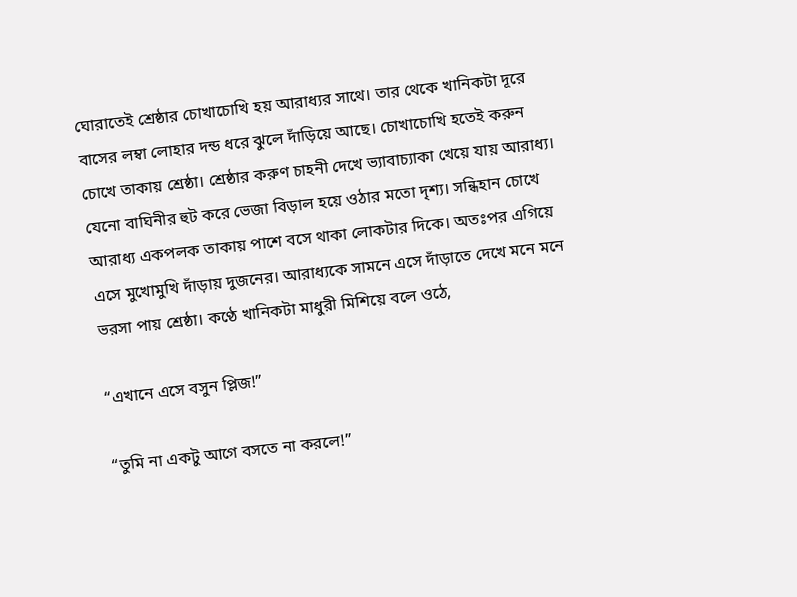ঘোরাতেই শ্রেষ্ঠার চোখাচোখি হয় আরাধ্যর সাথে। তার থেকে খানিকটা দূরে বাসের লম্বা লোহার দন্ড ধরে ঝুলে দাঁড়িয়ে আছে। চোখাচোখি হতেই করুন চোখে তাকায় শ্রেষ্ঠা। শ্রেষ্ঠার করুণ চাহনী দেখে ভ্যাবাচ্যাকা খেয়ে যায় আরাধ্য। যেনো বাঘিনীর হুট করে ভেজা বিড়াল হয়ে ওঠার মতো দৃশ্য। সন্ধিহান চোখে আরাধ্য একপলক তাকায় পাশে বসে থাকা লোকটার দিকে। অতঃপর এগিয়ে এসে মুখোমুখি দাঁড়ায় দুজনের। আরাধ্যকে সামনে এসে দাঁড়াতে দেখে মনে মনে ভরসা পায় শ্রেষ্ঠা। কণ্ঠে খানিকটা মাধুরী মিশিয়ে বলে ওঠে,

“এখানে এসে বসুন প্লিজ!”

“তুমি না একটু আগে বসতে না করলে!”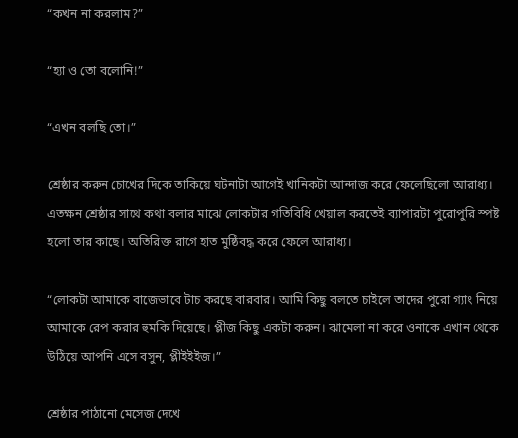“কখন না করলাম?”

“হ্যা ও তো বলোনি!”

“এখন বলছি তো।”

শ্রেষ্ঠার করুন চোখের দিকে তাকিয়ে ঘটনাটা আগেই খানিকটা আন্দাজ করে ফেলেছিলো আরাধ্য। এতক্ষন শ্রেষ্ঠার সাথে কথা বলার মাঝে লোকটার গতিবিধি খেয়াল করতেই ব্যাপারটা পুরোপুরি স্পষ্ট হলো তার কাছে। অতিরিক্ত রাগে হাত মুষ্ঠিবদ্ধ করে ফেলে আরাধ্য।

“লোকটা আমাকে বাজেভাবে টাচ করছে বারবার। আমি কিছু বলতে চাইলে তাদের পুরো গ্যাং নিয়ে আমাকে রেপ করার হুমকি দিয়েছে। প্লীজ কিছু একটা করুন। ঝামেলা না করে ওনাকে এখান থেকে উঠিয়ে আপনি এসে বসুন, প্লীইইইজ।”

শ্রেষ্ঠার পাঠানো মেসেজ দেখে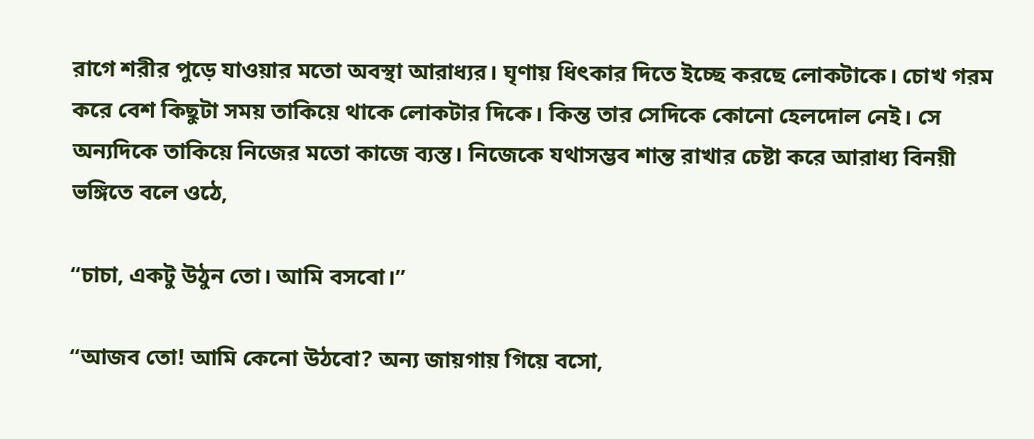রাগে শরীর পুড়ে যাওয়ার মতো অবস্থা আরাধ্যর। ঘৃণায় ধিৎকার দিতে ইচ্ছে করছে লোকটাকে। চোখ গরম করে বেশ কিছুটা সময় তাকিয়ে থাকে লোকটার দিকে। কিন্ত তার সেদিকে কোনো হেলদোল নেই। সে অন্যদিকে তাকিয়ে নিজের মতো কাজে ব্যস্ত। নিজেকে যথাসম্ভব শান্ত রাখার চেষ্টা করে আরাধ্য বিনয়ী ভঙ্গিতে বলে ওঠে,

“চাচা, একটু উঠুন তো। আমি বসবো।”

“আজব তো! আমি কেনো উঠবো? অন্য জায়গায় গিয়ে বসো,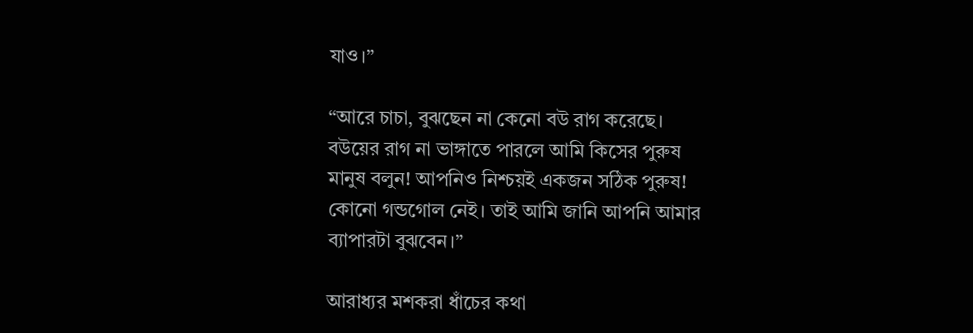যাও।”

“আরে চাচা, বুঝছেন না কেনো বউ রাগ করেছে। বউয়ের রাগ না ভাঙ্গাতে পারলে আমি কিসের পুরুষ মানুষ বলুন! আপনিও নিশ্চয়ই একজন সঠিক পুরুষ! কোনো গন্ডগোল নেই। তাই আমি জানি আপনি আমার ব্যাপারটা বুঝবেন।”

আরাধ্যর মশকরা ধাঁচের কথা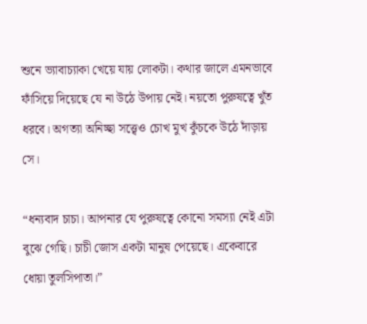শুনে ভ্যাবাচ্যাকা খেয়ে যায় লোকটা। কথার জালে এমনভাবে ফাঁসিয়ে দিয়েছে যে না উঠে উপায় নেই। নয়তো পুরুষত্বে খুঁত ধরবে। অগত্যা অনিচ্ছা সত্ত্বেও চোখ মুখ কুঁচকে উঠে দাঁড়ায় সে।

“ধন্যবাদ চাচা। আপনার যে পুরুষত্বে কোনো সমস্যা নেই এটা বুঝে গেছি। চাচী জোস একটা মানুষ পেয়েছে। একেবারে ধোয়া তুলসিপাতা।”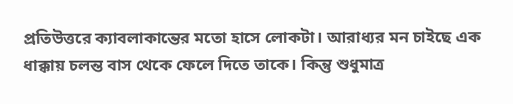প্রতিউত্তরে ক্যাবলাকান্তের মতো হাসে লোকটা। আরাধ্যর মন চাইছে এক ধাক্কায় চলন্ত বাস থেকে ফেলে দিতে তাকে। কিন্তু শুধুমাত্র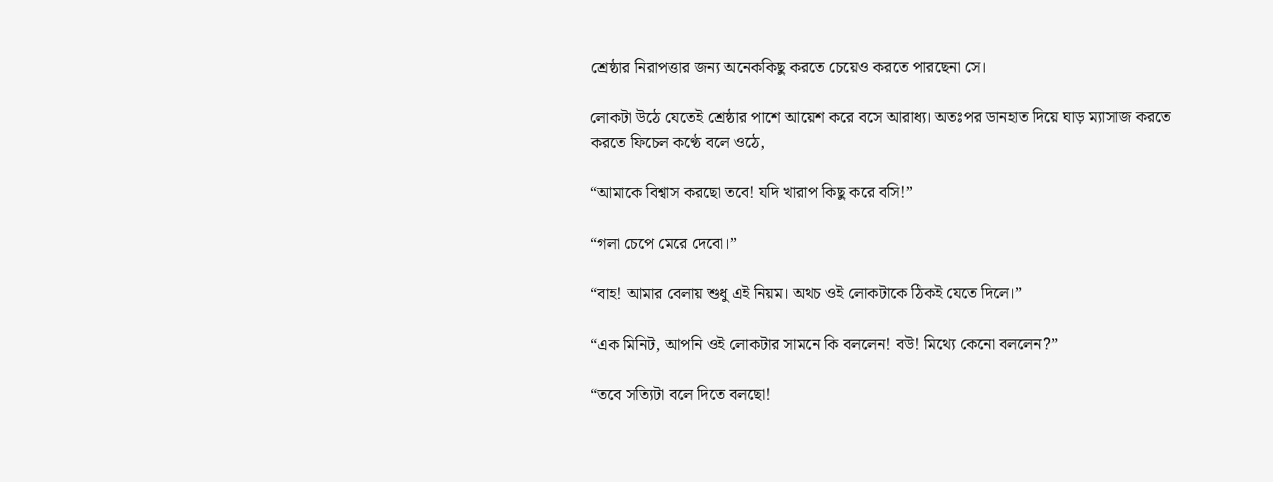শ্রেষ্ঠার নিরাপত্তার জন্য অনেককিছু করতে চেয়েও করতে পারছেনা সে।

লোকটা উঠে যেতেই শ্রেষ্ঠার পাশে আয়েশ করে বসে আরাধ্য। অতঃপর ডানহাত দিয়ে ঘাড় ম্যাসাজ করতে করতে ফিচেল কণ্ঠে বলে ওঠে,

“আমাকে বিশ্বাস করছো তবে! যদি খারাপ কিছু করে বসি!”

“গলা চেপে মেরে দেবো।”

“বাহ! আমার বেলায় শুধু এই নিয়ম। অথচ ওই লোকটাকে ঠিকই যেতে দিলে।”

“এক মিনিট, আপনি ওই লোকটার সামনে কি বললেন! বউ! মিথ্যে কেনো বললেন?”

“তবে সত্যিটা বলে দিতে বলছো!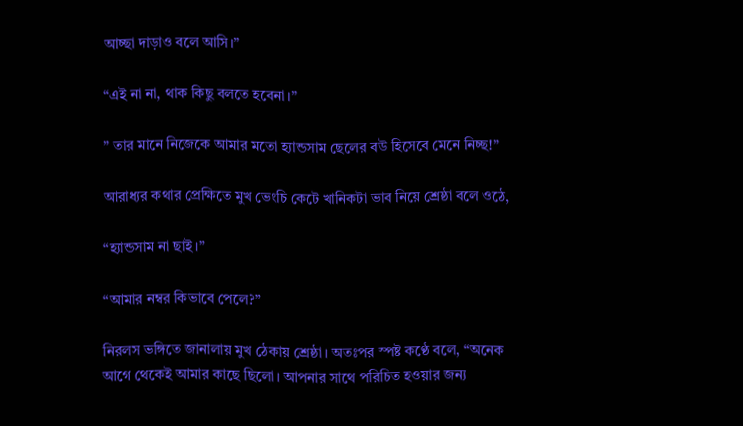আচ্ছা দাড়াও বলে আসি।”

“এই না না, থাক কিছু বলতে হবেনা।”

” তার মানে নিজেকে আমার মতো হ্যান্ডসাম ছেলের বউ হিসেবে মেনে নিচ্ছ!”

আরাধ্যর কথার প্রেক্ষিতে মুখ ভেংচি কেটে খানিকটা ভাব নিয়ে শ্রেষ্ঠা বলে ওঠে,

“হ্যান্ডসাম না ছাই।”

“আমার নম্বর কিভাবে পেলে?”

নিরলস ভঙ্গিতে জানালায় মুখ ঠেকায় শ্রেষ্ঠা। অতঃপর স্পষ্ট কণ্ঠে বলে, “অনেক আগে থেকেই আমার কাছে ছিলো। আপনার সাথে পরিচিত হওয়ার জন্য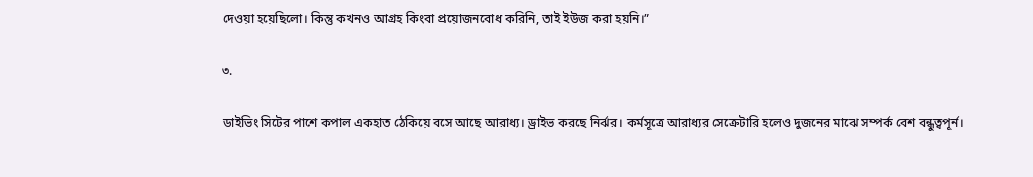দেওয়া হয়েছিলো। কিন্তু কখনও আগ্রহ কিংবা প্রয়োজনবোধ করিনি, তাই ইউজ করা হয়নি।”

৩.

ডাইভিং সিটের পাশে কপাল একহাত ঠেকিয়ে বসে আছে আরাধ্য। ড্রাইভ করছে নির্ঝর। কর্মসূত্রে আরাধ্যর সেক্রেটারি হলেও দুজনের মাঝে সম্পর্ক বেশ বন্ধুত্বপূর্ন।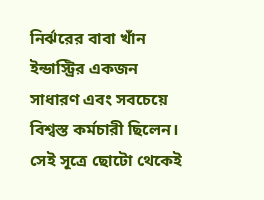নির্ঝরের বাবা খাঁন ইন্ডাস্ট্রির একজন সাধারণ এবং সবচেয়ে বিশ্বস্ত কর্মচারী ছিলেন। সেই সূত্রে ছোটো থেকেই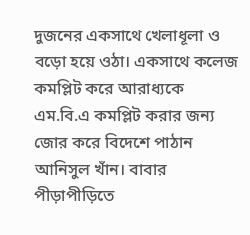দুজনের একসাথে খেলাধূলা ও বড়ো হয়ে ওঠা। একসাথে কলেজ কমপ্লিট করে আরাধ্যকে এম.বি.এ কমপ্লিট করার জন্য জোর করে বিদেশে পাঠান আনিসুল খাঁন। বাবার পীড়াপীড়িতে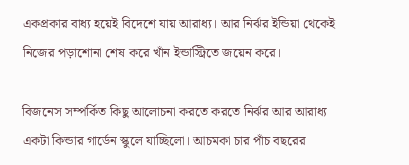একপ্রকার বাধ্য হয়েই বিদেশে যায় আরাধ্য। আর নির্ঝর ইন্ডিয়া থেকেই নিজের পড়াশোনা শেষ করে খাঁন ইন্ডাস্ট্রিতে জয়েন করে।

বিজনেস সম্পর্কিত কিছু আলোচনা করতে করতে নির্ঝর আর আরাধ্য একটা কিন্ডার গার্ডেন স্কুলে যাচ্ছিলো। আচমকা চার পাঁচ বছরের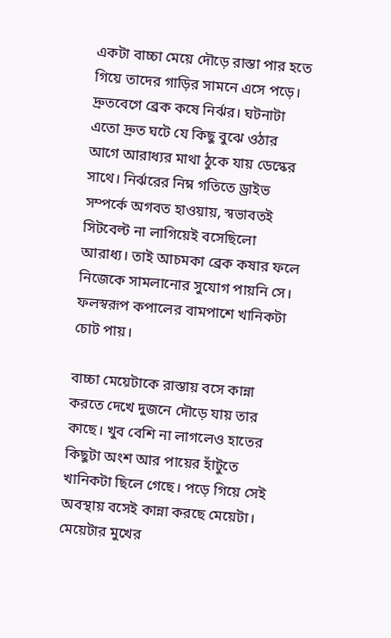একটা বাচ্চা মেয়ে দৌড়ে রাস্তা পার হতে গিয়ে তাদের গাড়ির সামনে এসে পড়ে। দ্রুতবেগে ব্রেক কষে নির্ঝর। ঘটনাটা এতো দ্রুত ঘটে যে কিছু বুঝে ওঠার আগে আরাধ্যর মাথা ঠুকে যায় ডেস্কের সাথে। নির্ঝরের নিম্ন গতিতে ড্রাইভ সম্পর্কে অগবত হাওয়ায়, স্বভাবতই সিটবেল্ট না লাগিয়েই বসেছিলো আরাধ্য। তাই আচমকা ব্রেক কষার ফলে নিজেকে সামলানোর সুযোগ পায়নি সে। ফলস্বরূপ কপালের বামপাশে খানিকটা চোট পায়।

বাচ্চা মেয়েটাকে রাস্তায় বসে কান্না করতে দেখে দুজনে দৌড়ে যায় তার কাছে। খুব বেশি না লাগলেও হাতের কিছুটা অংশ আর পায়ের হাঁটুতে খানিকটা ছিলে গেছে। পড়ে গিয়ে সেই অবস্থায় বসেই কান্না করছে মেয়েটা। মেয়েটার মুখের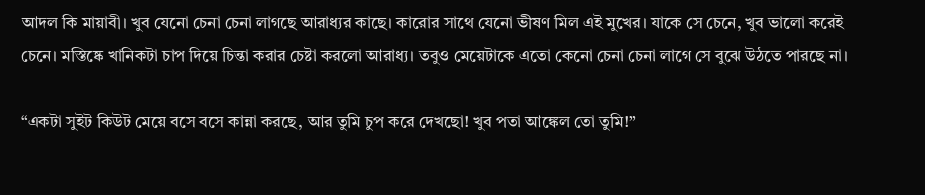আদল কি মায়াবী। খুব যেনো চেনা চেনা লাগছে আরাধ্যর কাছে। কারোর সাথে যেনো ভীষণ মিল এই মুখের। যাকে সে চেনে, খুব ভালো করেই চেনে। মস্তিষ্কে খানিকটা চাপ দিয়ে চিন্তা করার চেষ্টা করলো আরাধ্য। তবুও মেয়েটাকে এতো কেনো চেনা চেনা লাগে সে বুঝে উঠতে পারছে না।

“একটা সুইট কিউট মেয়ে বসে বসে কান্না করছে, আর তুমি চুপ করে দেখছো! খুব পতা আঙ্কেল তো তুমি!”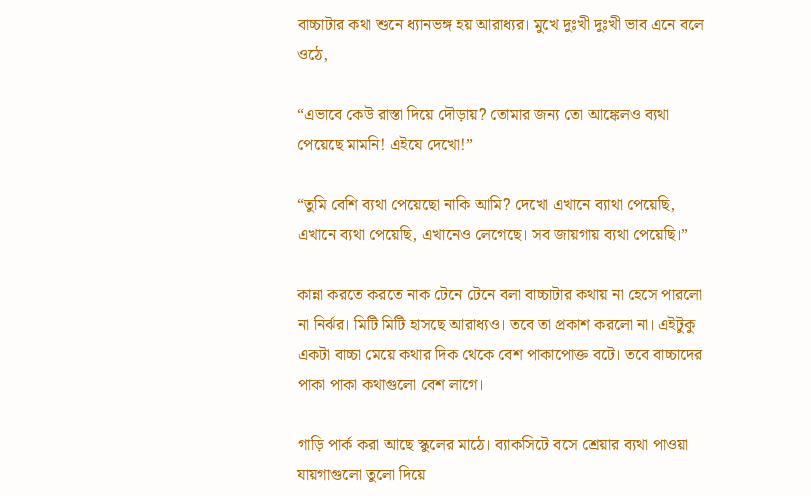বাচ্চাটার কথা শুনে ধ্যানভঙ্গ হয় আরাধ্যর। মুখে দুঃখী দুঃখী ভাব এনে বলে ওঠে,

“এভাবে কেউ রাস্তা দিয়ে দৌড়ায়? তোমার জন্য তো আঙ্কেলও ব্যথা পেয়েছে মামনি! এইযে দেখো!”

“তুমি বেশি ব্যথা পেয়েছো নাকি আমি? দেখো এখানে ব্যাথা পেয়েছি, এখানে ব্যথা পেয়েছি, এখানেও লেগেছে। সব জায়গায় ব্যথা পেয়েছি।”

কান্না করতে করতে নাক টেনে টেনে বলা বাচ্চাটার কথায় না হেসে পারলো না নির্ঝর। মিটি মিটি হাসছে আরাধ্যও। তবে তা প্রকাশ করলো না। এইটুকু একটা বাচ্চা মেয়ে কথার দিক থেকে বেশ পাকাপোক্ত বটে। তবে বাচ্চাদের পাকা পাকা কথাগুলো বেশ লাগে।

গাড়ি পার্ক করা আছে স্কুলের মাঠে। ব্যাকসিটে বসে শ্রেয়ার ব্যথা পাওয়া যায়গাগুলো তুলো দিয়ে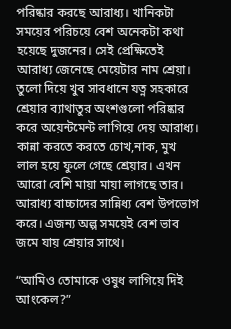পরিষ্কার করছে আরাধ্য। খানিকটা সময়ের পরিচয়ে বেশ অনেকটা কথা হয়েছে দুজনের। সেই প্রেক্ষিতেই আরাধ্য জেনেছে মেয়েটার নাম শ্রেয়া। তুলো দিয়ে খুব সাবধানে যত্ন সহকারে শ্রেয়ার ব্যাথাতুর অংশগুলো পরিষ্কার করে অয়েন্টমেন্ট লাগিয়ে দেয় আরাধ্য। কান্না করতে করতে চোখ,নাক, মুখ লাল হয়ে ফুলে গেছে শ্রেয়ার। এখন আরো বেশি মায়া মায়া লাগছে তার। আরাধ্য বাচ্চাদের সান্নিধ্য বেশ উপভোগ করে। এজন্য অল্প সময়েই বেশ ভাব জমে যায় শ্রেয়ার সাথে।

“আমিও তোমাকে ওষুধ লাগিয়ে দিই আংকেল?”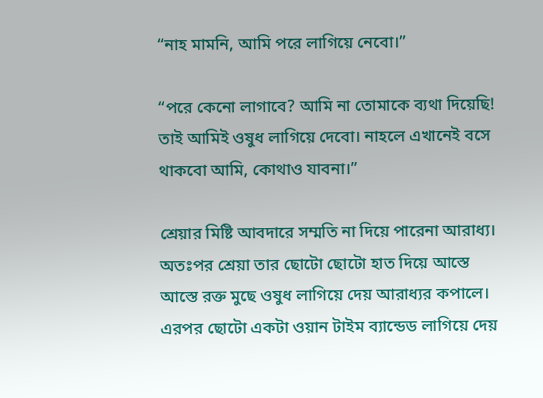“নাহ মামনি, আমি পরে লাগিয়ে নেবো।”

“পরে কেনো লাগাবে? আমি না তোমাকে ব্যথা দিয়েছি! তাই আমিই ওষুধ লাগিয়ে দেবো। নাহলে এখানেই বসে থাকবো আমি, কোথাও যাবনা।”

শ্রেয়ার মিষ্টি আবদারে সম্মতি না দিয়ে পারেনা আরাধ্য। অতঃপর শ্রেয়া তার ছোটো ছোটো হাত দিয়ে আস্তে আস্তে রক্ত মুছে ওষুধ লাগিয়ে দেয় আরাধ্যর কপালে। এরপর ছোটো একটা ওয়ান টাইম ব্যান্ডেড লাগিয়ে দেয়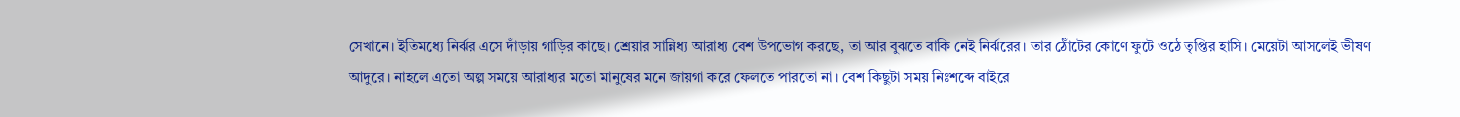সেখানে। ইতিমধ্যে নির্ঝর এসে দাঁড়ায় গাড়ির কাছে। শ্রেয়ার সান্নিধ্য আরাধ্য বেশ উপভোগ করছে, তা আর বুঝতে বাকি নেই নির্ঝরের। তার ঠোঁটের কোণে ফুটে ওঠে তৃপ্তির হাসি। মেয়েটা আসলেই ভীষণ আদুরে। নাহলে এতো অল্প সময়ে আরাধ্যর মতো মানুষের মনে জায়গা করে ফেলতে পারতো না। বেশ কিছুটা সময় নিঃশব্দে বাইরে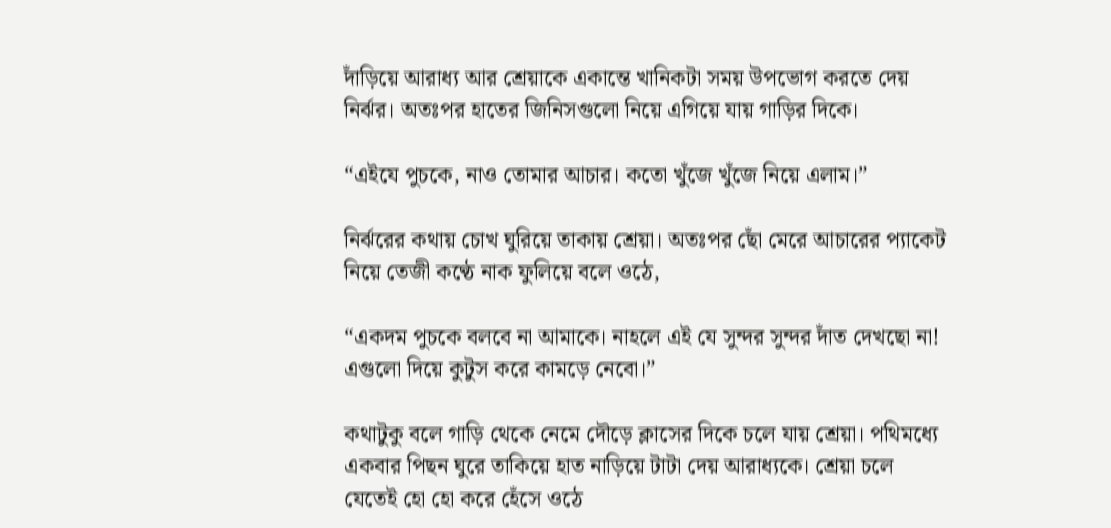দাঁড়িয়ে আরাধ্য আর শ্রেয়াকে একান্তে খানিকটা সময় উপভোগ করতে দেয় নির্ঝর। অতঃপর হাতের জিনিসগুলো নিয়ে এগিয়ে যায় গাড়ির দিকে।

“এইযে পুচকে, নাও তোমার আচার। কতো খুঁজে খুঁজে নিয়ে এলাম।”

নির্ঝরের কথায় চোখ ঘুরিয়ে তাকায় শ্রেয়া। অতঃপর ছোঁ মেরে আচারের প্যাকেট নিয়ে তেজী কণ্ঠে নাক ফুলিয়ে বলে ওঠে,

“একদম পুচকে বলবে না আমাকে। নাহলে এই যে সুন্দর সুন্দর দাঁত দেখছো না! এগুলো দিয়ে কুটুস করে কামড়ে নেবো।”

কথাটুকু বলে গাড়ি থেকে নেমে দৌড়ে ক্লাসের দিকে চলে যায় শ্রেয়া। পথিমধ্যে একবার পিছন ঘুরে তাকিয়ে হাত নাড়িয়ে টাটা দেয় আরাধ্যকে। শ্রেয়া চলে যেতেই হো হো করে হেঁসে ওঠে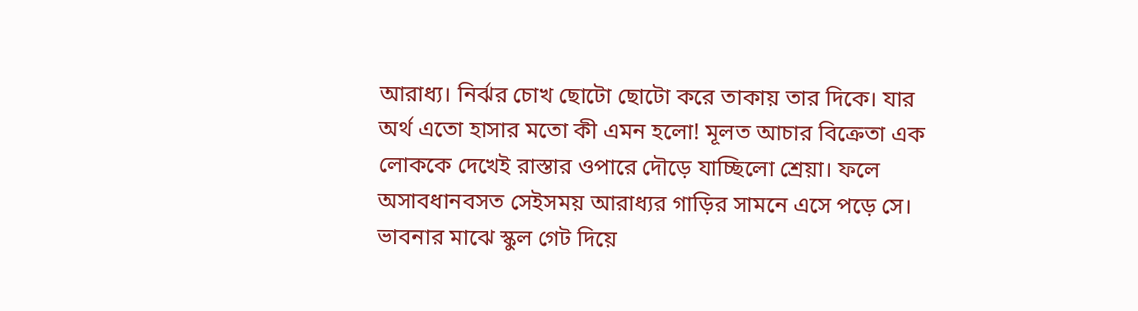আরাধ্য। নির্ঝর চোখ ছোটো ছোটো করে তাকায় তার দিকে। যার অর্থ এতো হাসার মতো কী এমন হলো! মূলত আচার বিক্রেতা এক লোককে দেখেই রাস্তার ওপারে দৌড়ে যাচ্ছিলো শ্রেয়া। ফলে অসাবধানবসত সেইসময় আরাধ্যর গাড়ির সামনে এসে পড়ে সে। ভাবনার মাঝে স্কুল গেট দিয়ে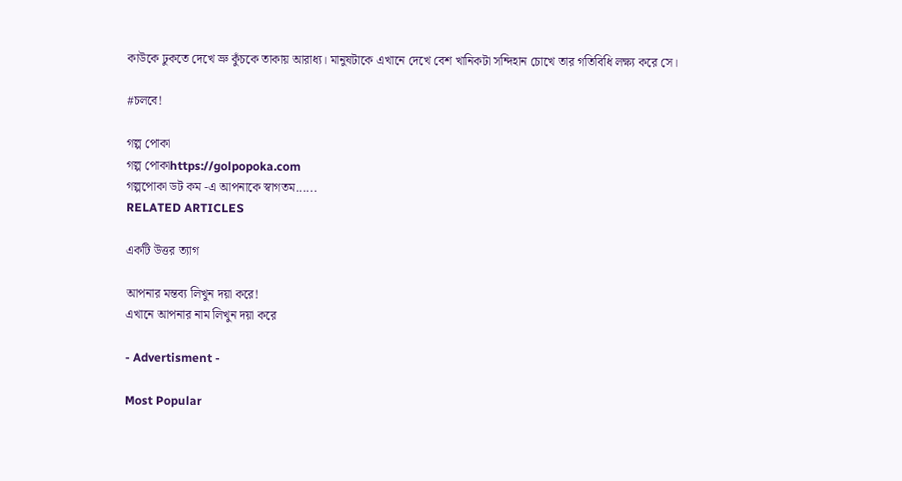কাউকে ঢুকতে দেখে ভ্রু কুঁচকে তাকায় আরাধ্য। মানুষটাকে এখানে দেখে বেশ খানিকটা সন্দিহান চোখে তার গতিবিধি লক্ষ্য করে সে।

#চলবে!

গল্প পোকা
গল্প পোকাhttps://golpopoka.com
গল্পপোকা ডট কম -এ আপনাকে স্বাগতম......
RELATED ARTICLES

একটি উত্তর ত্যাগ

আপনার মন্তব্য লিখুন দয়া করে!
এখানে আপনার নাম লিখুন দয়া করে

- Advertisment -

Most Popular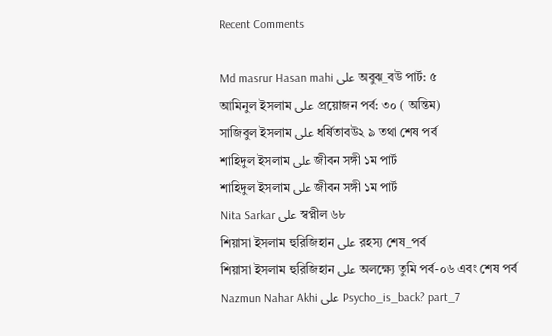Recent Comments

Md masrur Hasan mahi على অবুঝ_বউ পার্ট: ৫
আমিনুল ইসলাম على প্রয়োজন পর্ব: ৩০ ( অন্তিম)
সাজিবুল ইসলাম على ধর্ষিতাবউ২ ৯ তথা শেষ পর্ব
শাহিদুল ইসলাম على জীবন সঙ্গী ১ম পার্ট
শাহিদুল ইসলাম على জীবন সঙ্গী ১ম পার্ট
Nita Sarkar على স্বপ্নীল ৬৮
শিয়াসা ইসলাম হুরিজিহান على রহস্য শেষ_পর্ব
শিয়াসা ইসলাম হুরিজিহান على অলক্ষ্যে তুমি পর্ব-০৬ এবং শেষ পর্ব
Nazmun Nahar Akhi على Psycho_is_back? part_7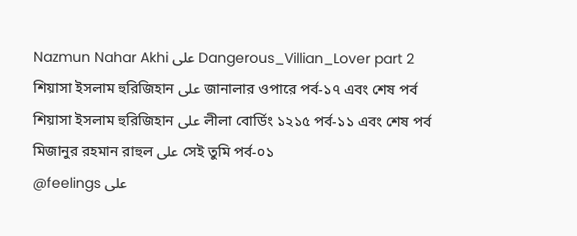Nazmun Nahar Akhi على Dangerous_Villian_Lover part 2
শিয়াসা ইসলাম হুরিজিহান على জানালার ওপারে পর্ব-১৭ এবং শেষ পর্ব
শিয়াসা ইসলাম হুরিজিহান على লীলা বোর্ডিং ১২১৫ পর্ব-১১ এবং শেষ পর্ব
মিজানুর রহমান রাহুল على সেই তুমি পর্ব-০১
@feelings على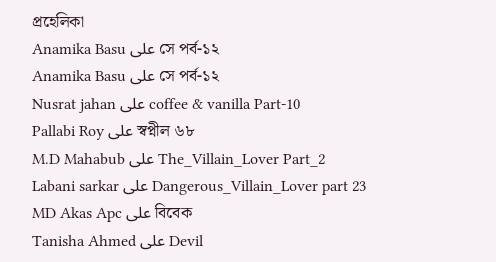প্রহেলিকা
Anamika Basu على সে পর্ব-১২
Anamika Basu على সে পর্ব-১২
Nusrat jahan على coffee & vanilla Part-10
Pallabi Roy على স্বপ্নীল ৬৮
M.D Mahabub على The_Villain_Lover Part_2
Labani sarkar على Dangerous_Villain_Lover part 23
MD Akas Apc على বিবেক
Tanisha Ahmed على Devil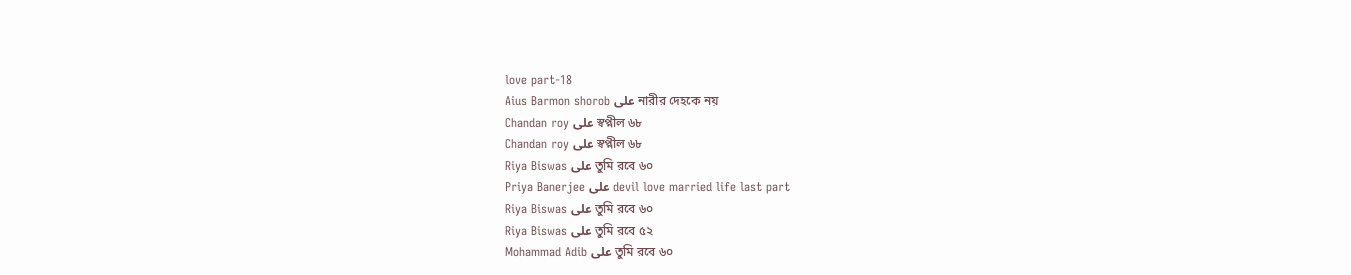love part-18
Aius Barmon shorob على নারীর দেহকে নয়
Chandan roy على স্বপ্নীল ৬৮
Chandan roy على স্বপ্নীল ৬৮
Riya Biswas على তুমি রবে ৬০
Priya Banerjee على devil love married life last part
Riya Biswas على তুমি রবে ৬০
Riya Biswas على তুমি রবে ৫২
Mohammad Adib على তুমি রবে ৬০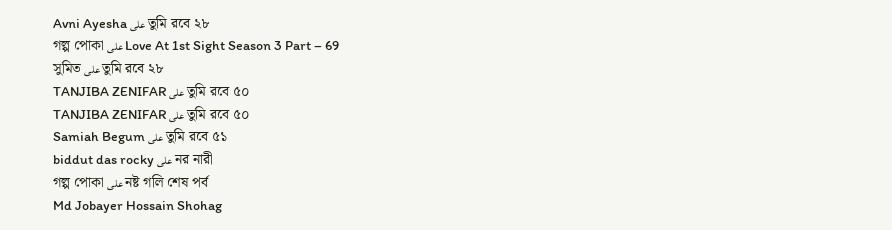Avni Ayesha على তুমি রবে ২৮
গল্প পোকা على Love At 1st Sight Season 3 Part – 69
সুমিত على তুমি রবে ২৮
TANJIBA ZENIFAR على তুমি রবে ৫০
TANJIBA ZENIFAR على তুমি রবে ৫০
Samiah Begum على তুমি রবে ৫১
biddut das rocky على নর নারী
গল্প পোকা على নষ্ট গলি শেষ পর্ব
Md Jobayer Hossain Shohag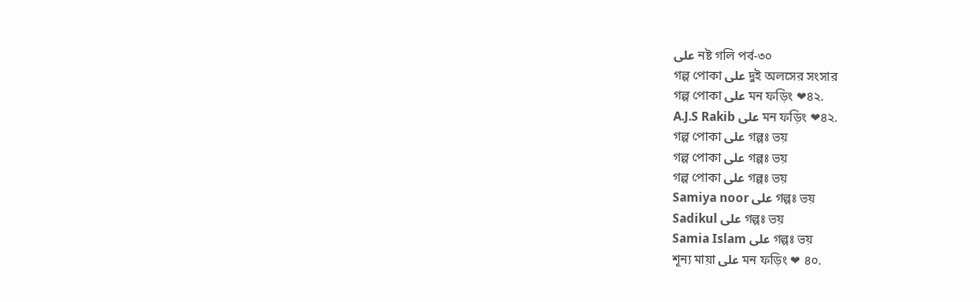على নষ্ট গলি পর্ব-৩০
গল্প পোকা على দুই অলসের সংসার
গল্প পোকা على মন ফড়িং ❤৪২.
A.J.S Rakib على মন ফড়িং ❤৪২.
গল্প পোকা على গল্পঃ ভয়
গল্প পোকা على গল্পঃ ভয়
গল্প পোকা على গল্পঃ ভয়
Samiya noor على গল্পঃ ভয়
Sadikul على গল্পঃ ভয়
Samia Islam على গল্পঃ ভয়
শূন্য মায়া على মন ফড়িং ❤ ৪০.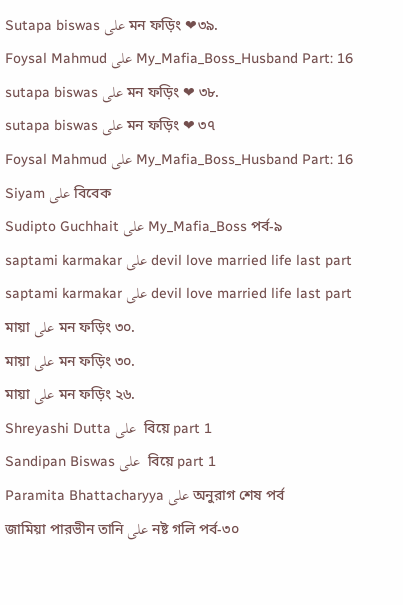Sutapa biswas على মন ফড়িং ❤৩৯.
Foysal Mahmud على My_Mafia_Boss_Husband Part: 16
sutapa biswas على মন ফড়িং ❤ ৩৮.
sutapa biswas على মন ফড়িং ❤ ৩৭
Foysal Mahmud على My_Mafia_Boss_Husband Part: 16
Siyam على বিবেক
Sudipto Guchhait على My_Mafia_Boss পর্ব-৯
saptami karmakar على devil love married life last part
saptami karmakar على devil love married life last part
মায়া على মন ফড়িং ৩০.
মায়া على মন ফড়িং ৩০.
মায়া على মন ফড়িং ২৬.
Shreyashi Dutta على  বিয়ে part 1
Sandipan Biswas على  বিয়ে part 1
Paramita Bhattacharyya على অনুরাগ শেষ পর্ব
জামিয়া পারভীন তানি على নষ্ট গলি পর্ব-৩০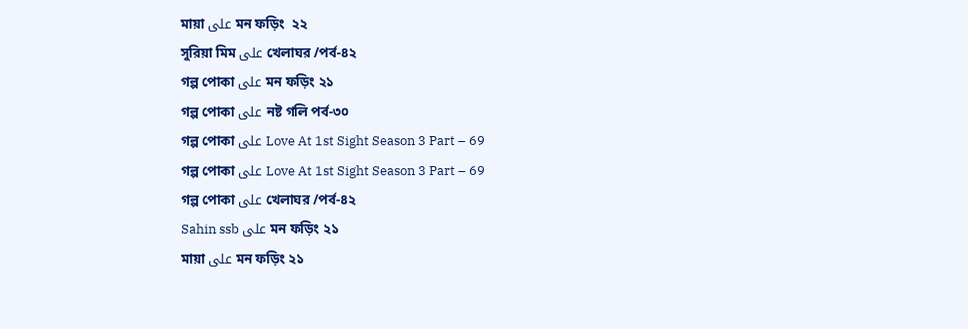মায়া على মন ফড়িং  ২২
সুরিয়া মিম على খেলাঘর /পর্ব-৪২
গল্প পোকা على মন ফড়িং ২১
গল্প পোকা على নষ্ট গলি পর্ব-৩০
গল্প পোকা على Love At 1st Sight Season 3 Part – 69
গল্প পোকা على Love At 1st Sight Season 3 Part – 69
গল্প পোকা على খেলাঘর /পর্ব-৪২
Sahin ssb على মন ফড়িং ২১
মায়া على মন ফড়িং ২১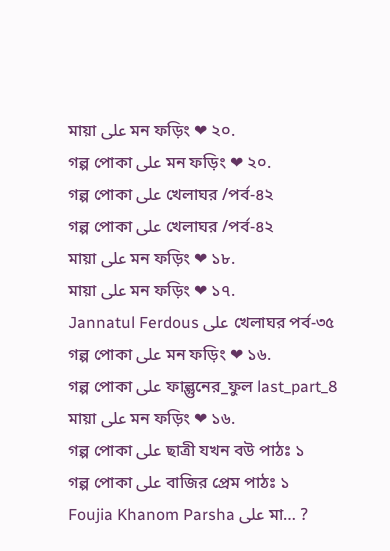মায়া على মন ফড়িং ❤ ২০.
গল্প পোকা على মন ফড়িং ❤ ২০.
গল্প পোকা على খেলাঘর /পর্ব-৪২
গল্প পোকা على খেলাঘর /পর্ব-৪২
মায়া على মন ফড়িং ❤ ১৮.
মায়া على মন ফড়িং ❤ ১৭.
Jannatul Ferdous على খেলাঘর পর্ব-৩৫
গল্প পোকা على মন ফড়িং ❤ ১৬.
গল্প পোকা على ফাল্গুনের_ফুল last_part_8
মায়া على মন ফড়িং ❤ ১৬.
গল্প পোকা على ছাত্রী যখন বউ পাঠঃ ১
গল্প পোকা على বাজির প্রেম পাঠঃ ১
Foujia Khanom Parsha على মা… ?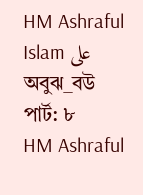HM Ashraful Islam على অবুঝ_বউ পার্ট: ৮
HM Ashraful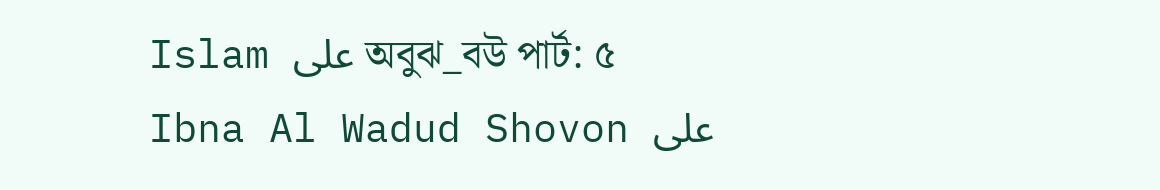Islam على অবুঝ_বউ পার্ট: ৫
Ibna Al Wadud Shovon على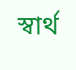স্বার্থ